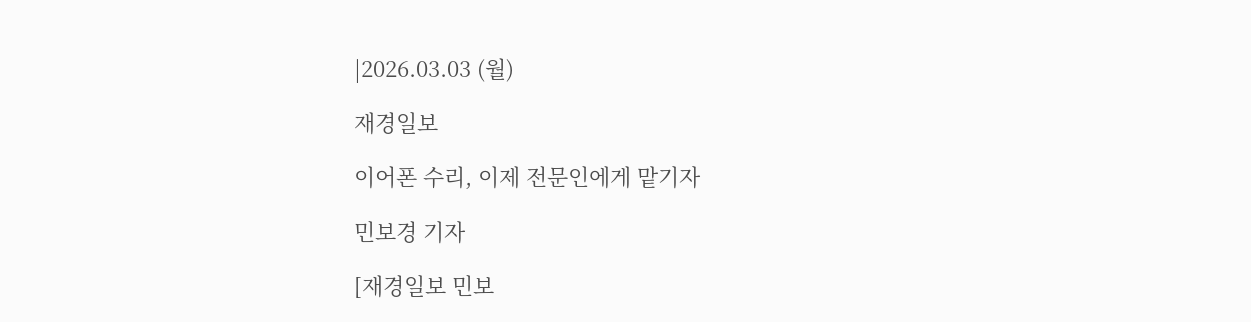|2026.03.03 (월)

재경일보

이어폰 수리, 이제 전문인에게 맡기자

민보경 기자

[재경일보 민보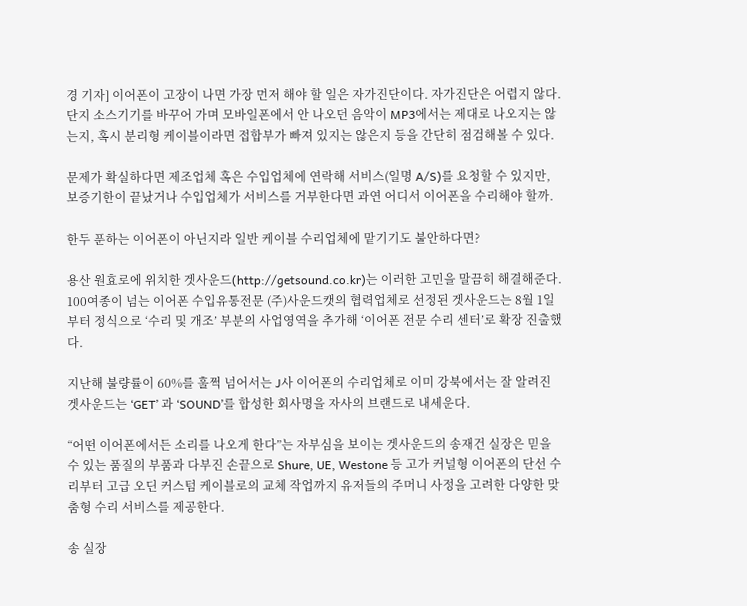경 기자] 이어폰이 고장이 나면 가장 먼저 해야 할 일은 자가진단이다. 자가진단은 어렵지 않다. 단지 소스기기를 바꾸어 가며 모바일폰에서 안 나오던 음악이 MP3에서는 제대로 나오지는 않는지, 혹시 분리형 케이블이라면 접합부가 빠져 있지는 않은지 등을 간단히 점검해볼 수 있다.

문제가 확실하다면 제조업체 혹은 수입업체에 연락해 서비스(일명 A/S)를 요청할 수 있지만, 보증기한이 끝났거나 수입업체가 서비스를 거부한다면 과연 어디서 이어폰을 수리해야 할까.

한두 푼하는 이어폰이 아닌지라 일반 케이블 수리업체에 맡기기도 불안하다면?

용산 원효로에 위치한 겟사운드(http://getsound.co.kr)는 이러한 고민을 말끔히 해결해준다. 100여종이 넘는 이어폰 수입유통전문 (주)사운드캣의 협력업체로 선정된 겟사운드는 8월 1일부터 정식으로 ‘수리 및 개조’ 부분의 사업영역을 추가해 ‘이어폰 전문 수리 센터’로 확장 진출했다.

지난해 불량률이 60%를 훌쩍 넘어서는 J사 이어폰의 수리업체로 이미 강북에서는 잘 알려진 겟사운드는 ‘GET’ 과 ‘SOUND’를 합성한 회사명을 자사의 브랜드로 내세운다.

“어떤 이어폰에서든 소리를 나오게 한다”는 자부심을 보이는 겟사운드의 송재건 실장은 믿을 수 있는 품질의 부품과 다부진 손끝으로 Shure, UE, Westone 등 고가 커널형 이어폰의 단선 수리부터 고급 오딘 커스텀 케이블로의 교체 작업까지 유저들의 주머니 사정을 고려한 다양한 맞춤형 수리 서비스를 제공한다.

송 실장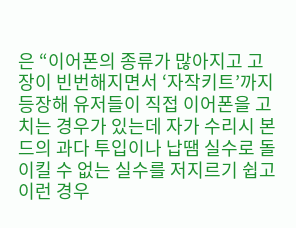은 “이어폰의 종류가 많아지고 고장이 빈번해지면서 ‘자작키트’까지 등장해 유저들이 직접 이어폰을 고치는 경우가 있는데 자가 수리시 본드의 과다 투입이나 납땜 실수로 돌이킬 수 없는 실수를 저지르기 쉽고 이런 경우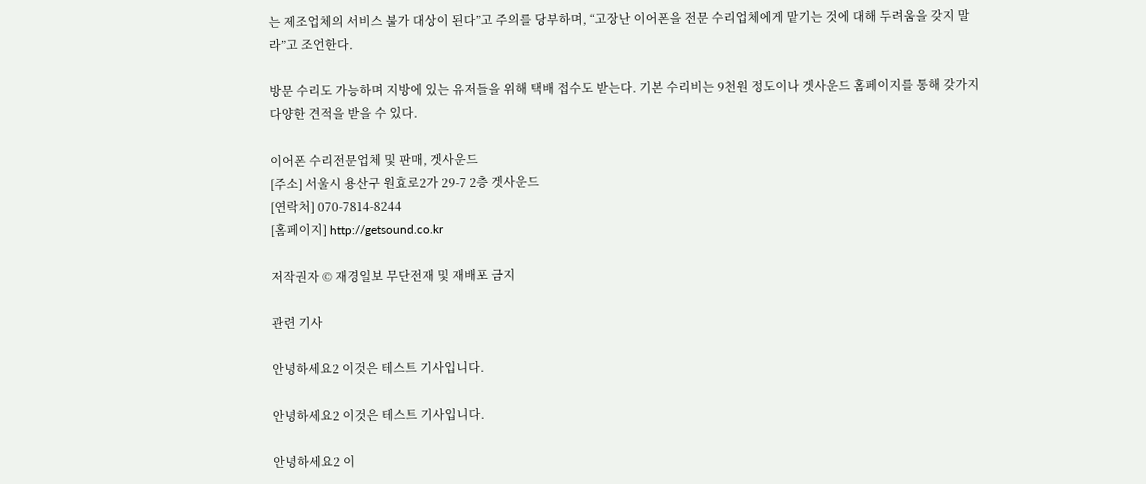는 제조업체의 서비스 불가 대상이 된다”고 주의를 당부하며, “고장난 이어폰을 전문 수리업체에게 맡기는 것에 대해 두려움을 갖지 말라”고 조언한다.

방문 수리도 가능하며 지방에 있는 유저들을 위해 택배 접수도 받는다. 기본 수리비는 9천원 정도이나 겟사운드 홈페이지를 통해 갖가지 다양한 견적을 받을 수 있다.

이어폰 수리전문업체 및 판매, 겟사운드
[주소] 서울시 용산구 원효로2가 29-7 2층 겟사운드
[연락처] 070-7814-8244
[홈페이지] http://getsound.co.kr

저작권자 © 재경일보 무단전재 및 재배포 금지

관련 기사

안녕하세요2 이것은 테스트 기사입니다.

안녕하세요2 이것은 테스트 기사입니다.

안녕하세요2 이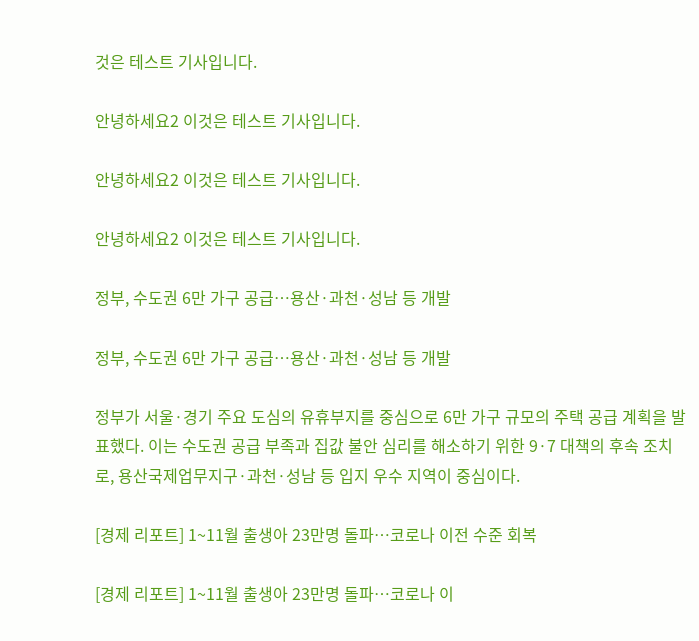것은 테스트 기사입니다.

안녕하세요2 이것은 테스트 기사입니다.

안녕하세요2 이것은 테스트 기사입니다.

안녕하세요2 이것은 테스트 기사입니다.

정부, 수도권 6만 가구 공급…용산·과천·성남 등 개발

정부, 수도권 6만 가구 공급…용산·과천·성남 등 개발

정부가 서울·경기 주요 도심의 유휴부지를 중심으로 6만 가구 규모의 주택 공급 계획을 발표했다. 이는 수도권 공급 부족과 집값 불안 심리를 해소하기 위한 9·7 대책의 후속 조치로, 용산국제업무지구·과천·성남 등 입지 우수 지역이 중심이다.

[경제 리포트] 1~11월 출생아 23만명 돌파…코로나 이전 수준 회복

[경제 리포트] 1~11월 출생아 23만명 돌파…코로나 이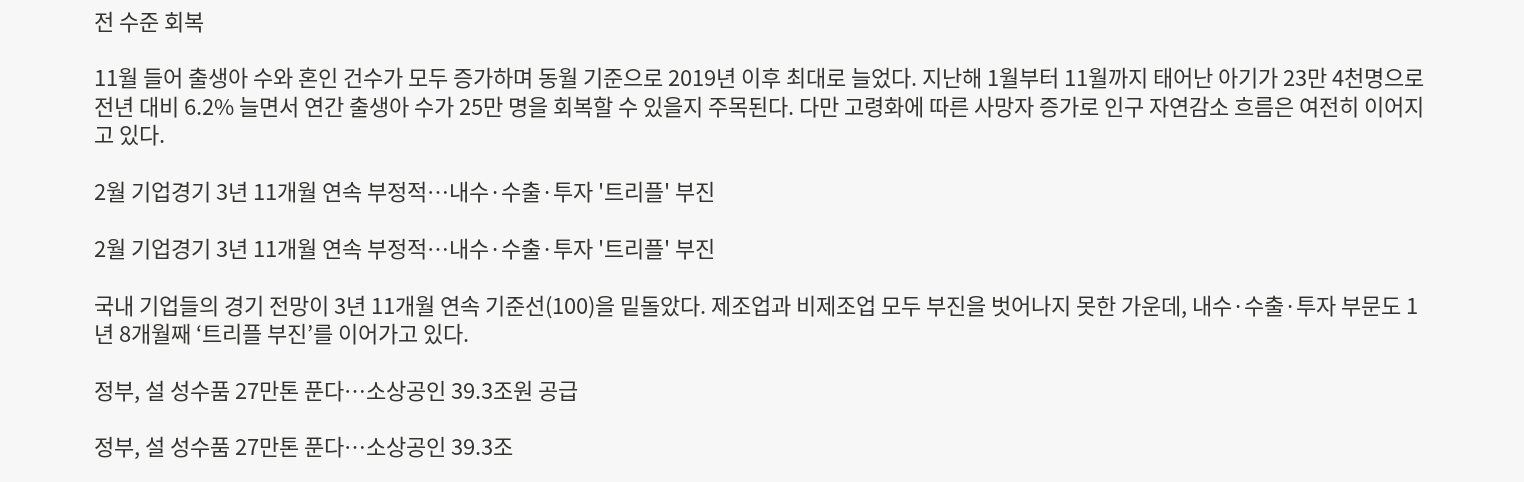전 수준 회복

11월 들어 출생아 수와 혼인 건수가 모두 증가하며 동월 기준으로 2019년 이후 최대로 늘었다. 지난해 1월부터 11월까지 태어난 아기가 23만 4천명으로 전년 대비 6.2% 늘면서 연간 출생아 수가 25만 명을 회복할 수 있을지 주목된다. 다만 고령화에 따른 사망자 증가로 인구 자연감소 흐름은 여전히 이어지고 있다.

2월 기업경기 3년 11개월 연속 부정적…내수·수출·투자 '트리플' 부진

2월 기업경기 3년 11개월 연속 부정적…내수·수출·투자 '트리플' 부진

국내 기업들의 경기 전망이 3년 11개월 연속 기준선(100)을 밑돌았다. 제조업과 비제조업 모두 부진을 벗어나지 못한 가운데, 내수·수출·투자 부문도 1년 8개월째 ‘트리플 부진’를 이어가고 있다.

정부, 설 성수품 27만톤 푼다…소상공인 39.3조원 공급

정부, 설 성수품 27만톤 푼다…소상공인 39.3조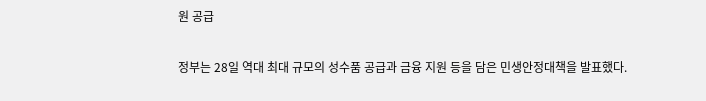원 공급

정부는 28일 역대 최대 규모의 성수품 공급과 금융 지원 등을 담은 민생안정대책을 발표했다.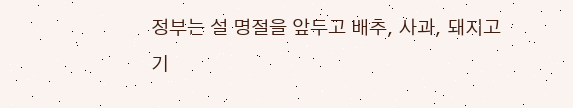정부는 설 명절을 앞두고 배추, 사과, 돼지고기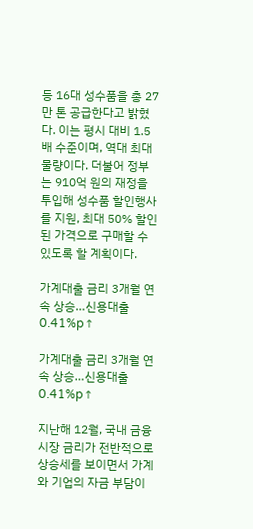등 16대 성수품을 총 27만 톤 공급한다고 밝혔다. 이는 평시 대비 1.5배 수준이며, 역대 최대 물량이다. 더불어 정부는 910억 원의 재정을 투입해 성수품 할인행사를 지원, 최대 50% 할인된 가격으로 구매할 수 있도록 할 계획이다.

가계대출 금리 3개월 연속 상승…신용대출 0.41%p↑

가계대출 금리 3개월 연속 상승…신용대출 0.41%p↑

지난해 12월, 국내 금융시장 금리가 전반적으로 상승세를 보이면서 가계와 기업의 자금 부담이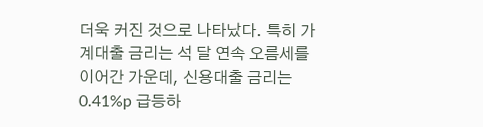더욱 커진 것으로 나타났다. 특히 가계대출 금리는 석 달 연속 오름세를 이어간 가운데, 신용대출 금리는 0.41%p 급등하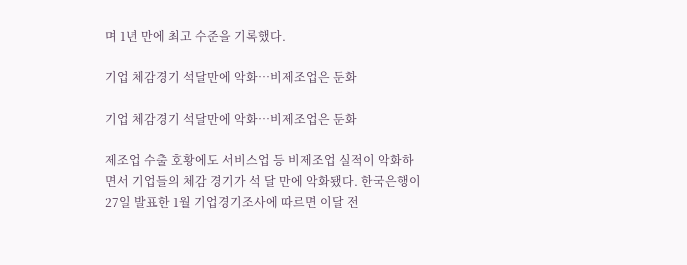며 1년 만에 최고 수준을 기록했다.

기업 체감경기 석달만에 악화…비제조업은 둔화

기업 체감경기 석달만에 악화…비제조업은 둔화

제조업 수출 호황에도 서비스업 등 비제조업 실적이 악화하면서 기업들의 체감 경기가 석 달 만에 악화됐다. 한국은행이 27일 발표한 1월 기업경기조사에 따르면 이달 전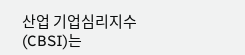산업 기업심리지수(CBSI)는